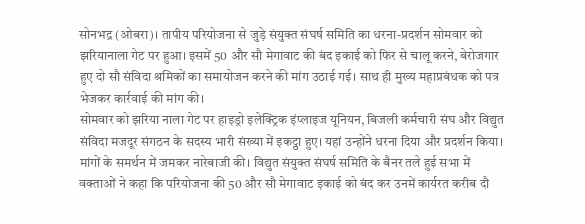सोनभद्र (ओबरा)। तापीय परियोजना से जुड़े संयुक्त संघर्ष समिति का धरना-प्रदर्शन सोमवार को झरियानाला गेट पर हुआ। इसमें 50 और सौ मेगावाट की बंद इकाई को फिर से चालू करने, बेरोजगार हुए दो सौ संविदा श्रमिकों का समायोजन करने की मांग उठाई गई। साथ ही मुख्य महाप्रबंधक को पत्र भेजकर कार्रवाई की मांग की।
सोमवार को झरिया नाला गेट पर हाइड्रो इलेक्ट्रिक इंप्लाइज यूनियन, बिजली कर्मचारी संघ और विद्युत संविदा मजदूर संगठन के सदस्य भारी संख्या में इकट्ठा हुए। यहां उन्होंने धरना दिया और प्रदर्शन किया। मांगों के समर्थन में जमकर नारेबाजी की। विद्युत संयुक्त संघर्ष समिति के बैनर तले हुई सभा में वक्ताओं ने कहा कि परियोजना की 50 और सौ मेगावाट इकाई को बंद कर उनमें कार्यरत करीब दौ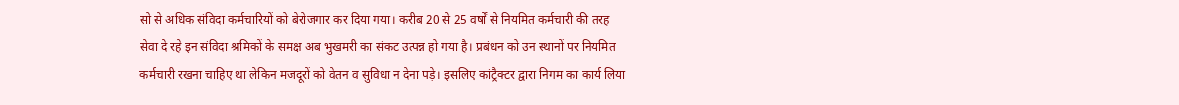सो से अधिक संविदा कर्मचारियों को बेरोजगार कर दिया गया। करीब 20 से 25 वर्षों से नियमित कर्मचारी की तरह सेवा दे रहे इन संविदा श्रमिकों के समक्ष अब भुखमरी का संकट उत्पन्न हो गया है। प्रबंधन को उन स्थानों पर नियमित कर्मचारी रखना चाहिए था लेकिन मजदूरों को वेतन व सुविधा न देना पड़े। इसलिए कांट्रैक्टर द्वारा निगम का कार्य लिया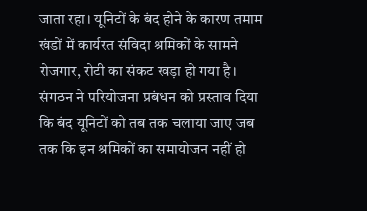जाता रहा। यूनिटों के बंद होने के कारण तमाम खंडों में कार्यरत संविदा श्रमिकों के सामने रोजगार, रोटी का संकट खड़ा हो गया है। संगठन ने परियोजना प्रबंधन को प्रस्ताव दिया कि बंद यूनिटों को तब तक चलाया जाए जब तक कि इन श्रमिकों का समायोजन नहीं हो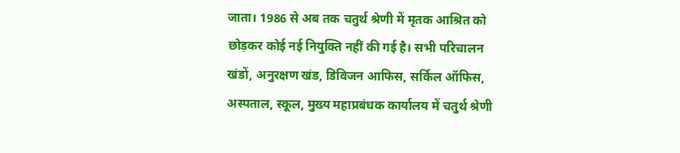जाता। 1986 से अब तक चतुर्थ श्रेणी में मृतक आश्रित को छोड़कर कोई नई नियुक्ति नहीं की गई है। सभी परिचालन खंडों, अनुरक्षण खंड, डिविजन आफिस, सर्किल ऑफिस, अस्पताल, स्कूल, मुख्य महाप्रबंधक कार्यालय में चतुर्थ श्रेणी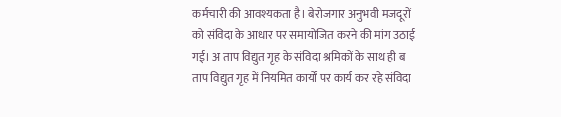कर्मचारी की आवश्यकता है। बेरोजगार अनुभवी मजदूरों को संविदा के आधार पर समायोजित करने की मांग उठाई गई। अ ताप विद्युत गृह के संविदा श्रमिकों के साथ ही ब ताप विद्युत गृह में नियमित कार्यों पर कार्य कर रहे संविदा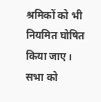श्रमिकों को भी नियमित घोषित किया जाए। सभा को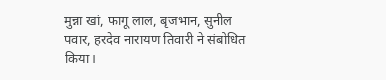मुन्ना खां, फागू लाल, बृजभान, सुनील पवार, हरदेव नारायण तिवारी ने संबोधित किया।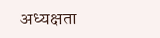अध्यक्षता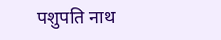पशुपति नाथ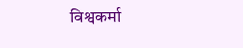विश्वकर्मा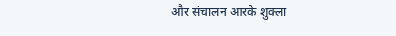और संचालन आरके शुक्ला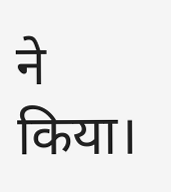ने किया।